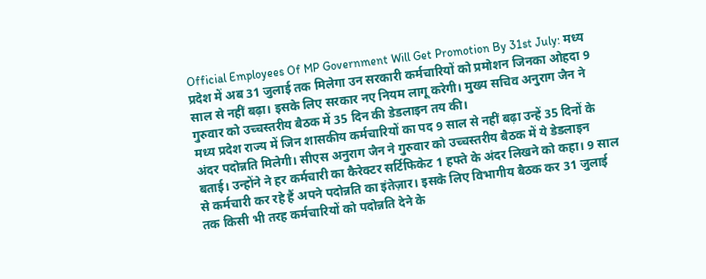Official Employees Of MP Government Will Get Promotion By 31st July: मध्य प्रदेश में अब 31 जुलाई तक मिलेगा उन सरकारी कर्मचारियों को प्रमोशन जिनका ओहदा 9 साल से नहीं बढ़ा। इसके लिए सरकार नए नियम लागू करेगी। मुख्य सचिव अनुराग जैन ने गुरुवार को उच्चस्तरीय बैठक में 35 दिन की डेडलाइन तय की।
मध्य प्रदेश राज्य में जिन शासकीय कर्मचारियों का पद 9 साल से नहीं बढ़ा उन्हें 35 दिनों के अंदर पदोन्नति मिलेगी। सीएस अनुराग जैन ने गुरुवार को उच्चस्तरीय बैठक में ये डेडलाइन बताई। उन्होंने ने हर कर्मचारी का कैरेक्टर सर्टिफिकेट 1 हफ्ते के अंदर लिखने को कहा। 9 साल से कर्मचारी कर रहे हैं अपने पदोन्नति का इंतेज़ार। इसके लिए विभागीय बैठक कर 31 जुलाई तक किसी भी तरह कर्मचारियों को पदोन्नति देने के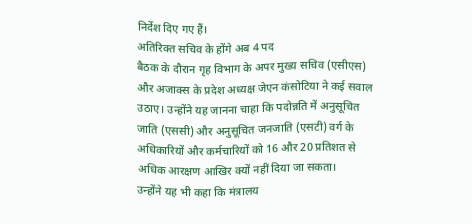निर्देश दिए गए हैं।
अतिरिक्त सचिव के होंगे अब 4 पद
बैठक के दौरान गृह विभाग के अपर मुख्य सचिव (एसीएस) और अजाक्स के प्रदेश अध्यक्ष जेएन कंसोटिया ने कई सवाल उठाए। उन्होंने यह जानना चाहा कि पदोन्नति में अनुसूचित जाति (एससी) और अनुसूचित जनजाति (एसटी) वर्ग के अधिकारियों और कर्मचारियों को 16 और 20 प्रतिशत से अधिक आरक्षण आखिर क्यों नहीं दिया जा सकता।
उन्होंने यह भी कहा कि मंत्रालय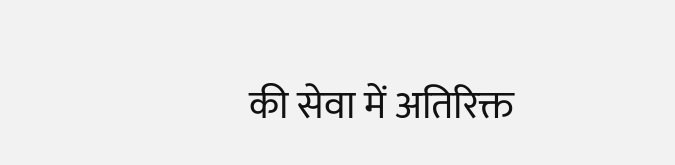की सेवा में अतिरिक्त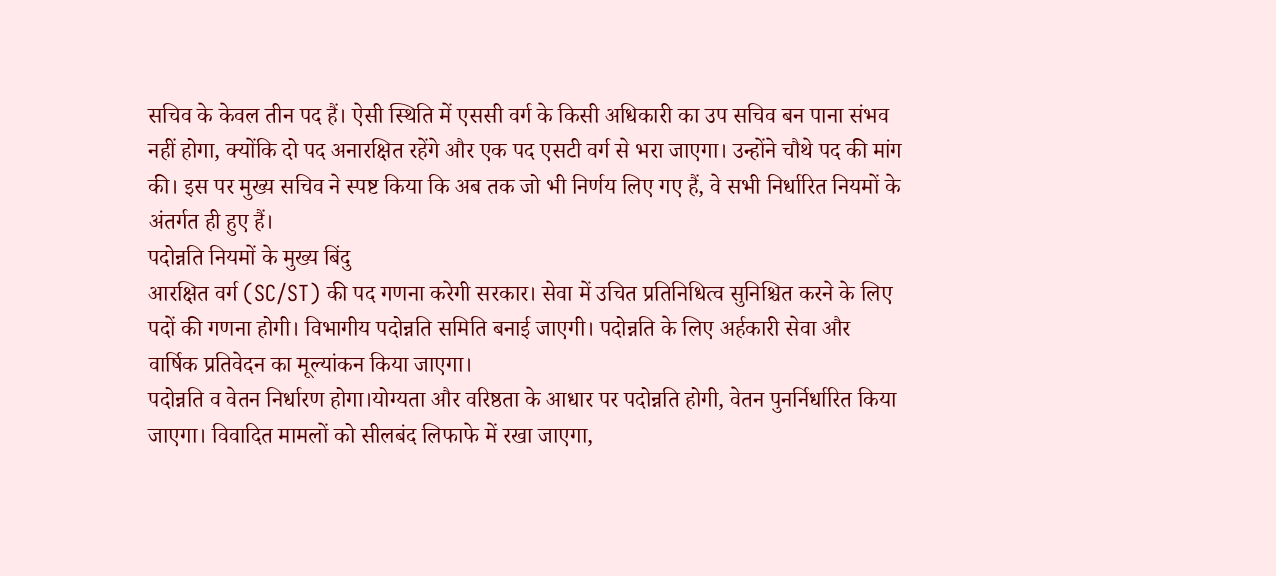सचिव के केवल तीन पद हैं। ऐसी स्थिति में एससी वर्ग के किसी अधिकारी का उप सचिव बन पाना संभव नहीं होगा, क्योंकि दो पद अनारक्षित रहेंगे और एक पद एसटी वर्ग से भरा जाएगा। उन्होंने चौथे पद की मांग की। इस पर मुख्य सचिव ने स्पष्ट किया कि अब तक जो भी निर्णय लिए गए हैं, वे सभी निर्धारित नियमों के अंतर्गत ही हुए हैं।
पदोन्नति नियमों के मुख्य बिंदु
आरक्षित वर्ग (SC/ST) की पद गणना करेगी सरकार। सेवा में उचित प्रतिनिधित्व सुनिश्चित करने के लिए पदों की गणना होगी। विभागीय पदोन्नति समिति बनाई जाएगी। पदोन्नति के लिए अर्हकारी सेवा और वार्षिक प्रतिवेदन का मूल्यांकन किया जाएगा।
पदोन्नति व वेतन निर्धारण होगा।योग्यता और वरिष्ठता के आधार पर पदोन्नति होगी, वेतन पुनर्निर्धारित किया जाएगा। विवादित मामलों को सीलबंद लिफाफे में रखा जाएगा,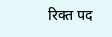रिक्त पद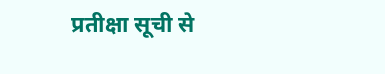प्रतीक्षा सूची से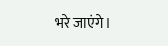भरे जाएंगे।